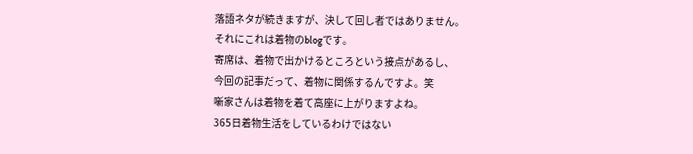落語ネタが続きますが、決して回し者ではありません。
それにこれは着物のblogです。
寄席は、着物で出かけるところという接点があるし、
今回の記事だって、着物に関係するんですよ。笑
噺家さんは着物を着て高座に上がりますよね。
365日着物生活をしているわけではない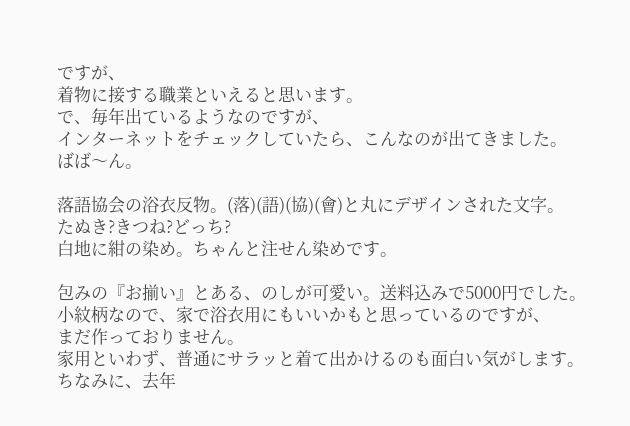ですが、
着物に接する職業といえると思います。
で、毎年出ているようなのですが、
インターネットをチェックしていたら、こんなのが出てきました。
ばば〜ん。

落語協会の浴衣反物。(落)(語)(協)(會)と丸にデザインされた文字。
たぬき?きつね?どっち?
白地に紺の染め。ちゃんと注せん染めです。

包みの『お揃い』とある、のしが可愛い。送料込みで5000円でした。
小紋柄なので、家で浴衣用にもいいかもと思っているのですが、
まだ作っておりません。
家用といわず、普通にサラッと着て出かけるのも面白い気がします。
ちなみに、去年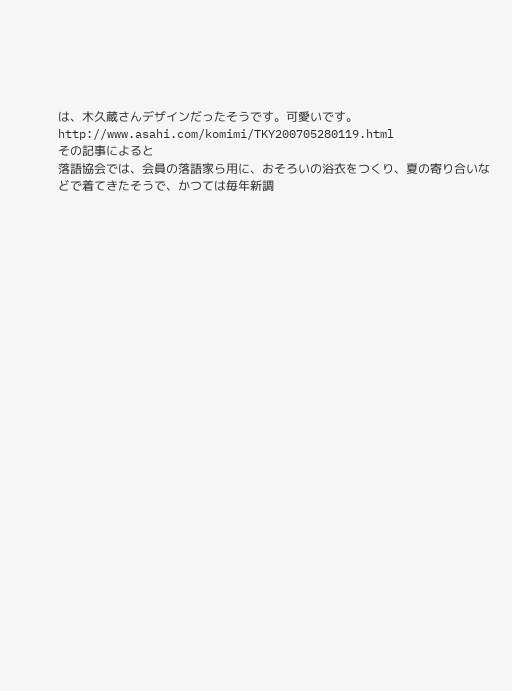は、木久蔵さんデザインだったそうです。可愛いです。
http://www.asahi.com/komimi/TKY200705280119.html
その記事によると
落語協会では、会員の落語家ら用に、おそろいの浴衣をつくり、夏の寄り合いなどで着てきたそうで、かつては毎年新調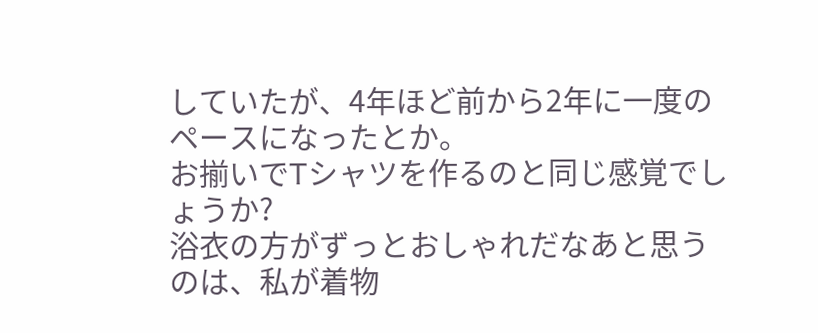していたが、4年ほど前から2年に一度のペースになったとか。
お揃いでTシャツを作るのと同じ感覚でしょうか?
浴衣の方がずっとおしゃれだなあと思うのは、私が着物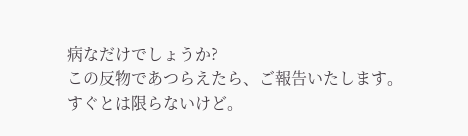病なだけでしょうか?
この反物であつらえたら、ご報告いたします。
すぐとは限らないけど。